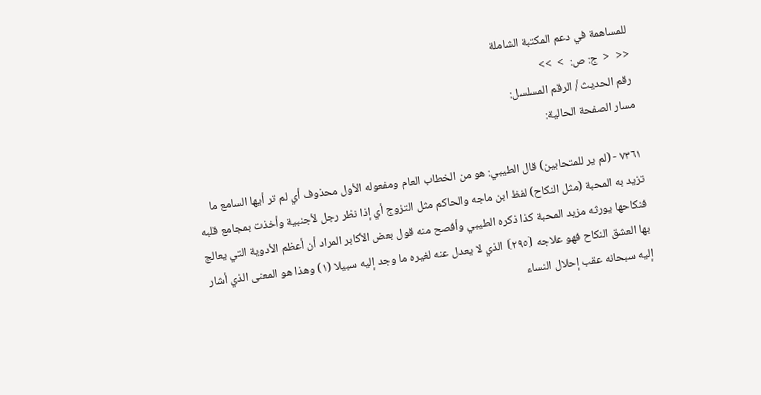للمساهمة في دعم المكتبة الشاملة
<<  <  ج: ص:  >  >>
رقم الحديث / الرقم المسلسل:
مسار الصفحة الحالية:

٧٣٦١ - (لم ير للمتحابين) قال الطيبي: هو من الخطاب العام ومفعوله الأول محذوف أي لم تر أيها السامع ما تزيد به المحبة (مثل النكاح) لفظ ابن ماجه والحاكم مثل التزوج أي إذا نظر رجل لأجنبية وأخذت بمجامع قلبه فنكاحها يورثه مزيد المحبة كذا ذكره الطيبي وأفصح منه قول بعض الأكابر المراد أن أعظم الأدوية التي يعالج بها العشق النكاح فهو علاجه ⦗٢٩٥⦘ الذي لا يعدل عنه لغيره ما وجد إليه سبيلا (١) وهذا هو المعنى الذي أشار إليه سبحانه عقب إحلال النساء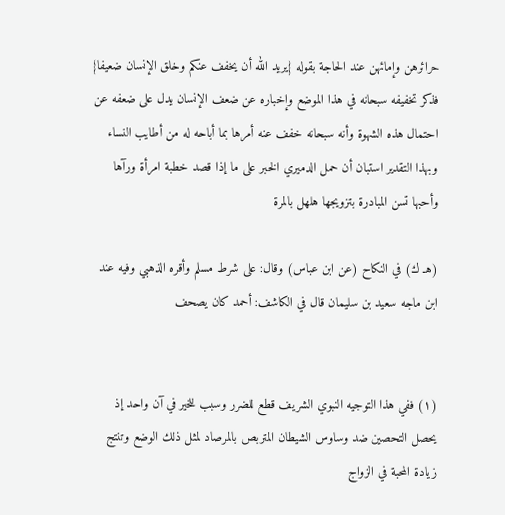حرائرهن وإمائهن عند الحاجة بقوله {يريد الله أن يخفف عنكم وخلق الإنسان ضعيفا} فذكر تخفيفه سبحانه في هذا الموضع وإخباره عن ضعف الإنسان يدل على ضعفه عن احتمال هذه الشهوة وأنه سبحانه خفف عنه أمرها بما أباحه له من أطايب النساء وبهذا التقدير استبان أن حمل الدميري الخبر على ما إذا قصد خطبة امرأة ورآها وأحبها تسن المبادرة بتزويجها هلهل بالمرة

(هـ ك) في النكاح (عن ابن عباس) وقال: على شرط مسلم وأقره الذهبي وفيه عند ابن ماجه سعيد بن سليمان قال في الكاشف: أحمد كان يصحف


(١) ففي هذا التوجيه النبوي الشريف قطع للضرر وسبب للخير في آن واحد إذ يحصل التحصين ضد وساوس الشيطان المتربص بالمرصاد لمثل ذلك الوضع وتنتج زيادة المحبة في الزواج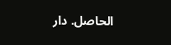الحاصل. دار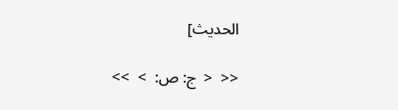الحديث]

<<  <  ج: ص:  >  >>